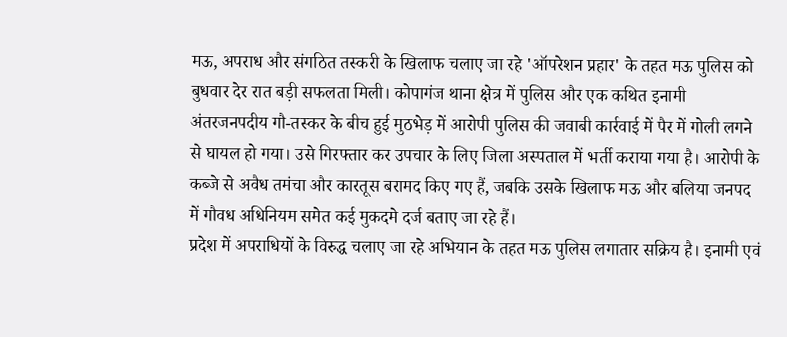मऊ, अपराध और संगठित तस्करी के खिलाफ चलाए जा रहे 'ऑपरेशन प्रहार' के तहत मऊ पुलिस को बुधवार देर रात बड़ी सफलता मिली। कोपागंज थाना क्षेत्र में पुलिस और एक कथित इनामी अंतरजनपदीय गौ-तस्कर के बीच हुई मुठभेड़ में आरोपी पुलिस की जवाबी कार्रवाई में पैर में गोली लगने से घायल हो गया। उसे गिरफ्तार कर उपचार के लिए जिला अस्पताल में भर्ती कराया गया है। आरोपी के कब्जे से अवैध तमंचा और कारतूस बरामद किए गए हैं, जबकि उसके खिलाफ मऊ और बलिया जनपद में गौवध अधिनियम समेत कई मुकदमे दर्ज बताए जा रहे हैं।
प्रदेश में अपराधियों के विरुद्ध चलाए जा रहे अभियान के तहत मऊ पुलिस लगातार सक्रिय है। इनामी एवं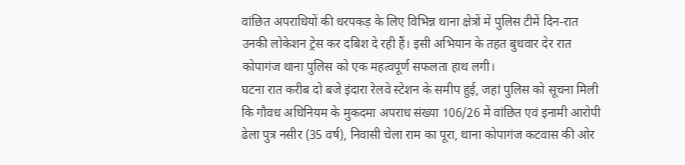वांछित अपराधियों की धरपकड़ के लिए विभिन्न थाना क्षेत्रों में पुलिस टीमें दिन-रात उनकी लोकेशन ट्रेस कर दबिश दे रही हैं। इसी अभियान के तहत बुधवार देर रात कोपागंज थाना पुलिस को एक महत्वपूर्ण सफलता हाथ लगी।
घटना रात करीब दो बजे इंदारा रेलवे स्टेशन के समीप हुई, जहां पुलिस को सूचना मिली कि गौवध अधिनियम के मुकदमा अपराध संख्या 106/26 में वांछित एवं इनामी आरोपी ढेला पुत्र नसीर (35 वर्ष), निवासी चेला राम का पूरा, थाना कोपागंज कटवास की ओर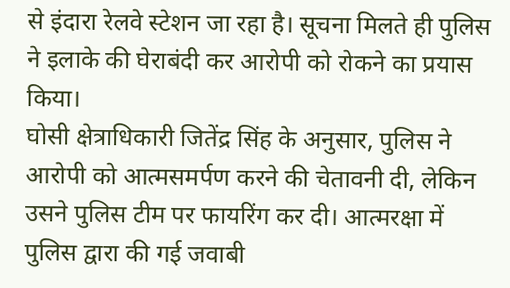से इंदारा रेलवे स्टेशन जा रहा है। सूचना मिलते ही पुलिस ने इलाके की घेराबंदी कर आरोपी को रोकने का प्रयास किया।
घोसी क्षेत्राधिकारी जितेंद्र सिंह के अनुसार, पुलिस ने आरोपी को आत्मसमर्पण करने की चेतावनी दी, लेकिन उसने पुलिस टीम पर फायरिंग कर दी। आत्मरक्षा में पुलिस द्वारा की गई जवाबी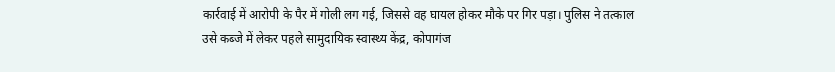कार्रवाई में आरोपी के पैर में गोली लग गई, जिससे वह घायल होकर मौके पर गिर पड़ा। पुलिस ने तत्काल उसे कब्जे में लेकर पहले सामुदायिक स्वास्थ्य केंद्र, कोपागंज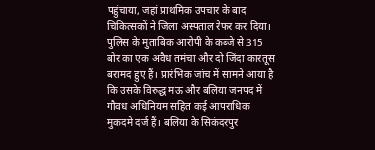पहुंचाया, जहां प्राथमिक उपचार के बाद चिकित्सकों ने जिला अस्पताल रेफर कर दिया।
पुलिस के मुताबिक आरोपी के कब्जे से 315 बोर का एक अवैध तमंचा और दो जिंदा कारतूस बरामद हुए हैं। प्रारंभिक जांच में सामने आया है कि उसके विरुद्ध मऊ और बलिया जनपद में गौवध अधिनियम सहित कई आपराधिक मुकदमे दर्ज हैं। बलिया के सिकंदरपुर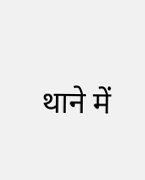थाने में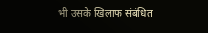भी उसके खिलाफ संबंधित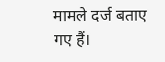मामले दर्ज बताए गए हैं।